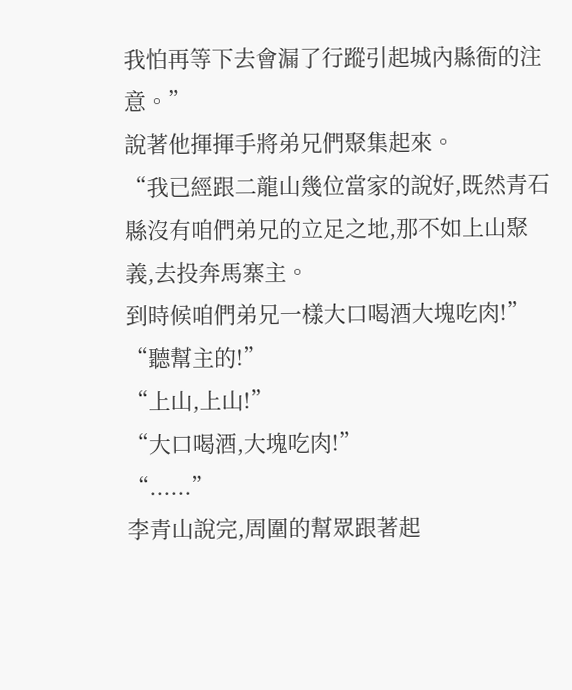我怕再等下去會漏了行蹤引起城內縣衙的注意。”
說著他揮揮手將弟兄們聚集起來。
“我已經跟二龍山幾位當家的說好,既然青石縣沒有咱們弟兄的立足之地,那不如上山聚義,去投奔馬寨主。
到時候咱們弟兄一樣大口喝酒大塊吃肉!”
“聽幫主的!”
“上山,上山!”
“大口喝酒,大塊吃肉!”
“......”
李青山說完,周圍的幫眾跟著起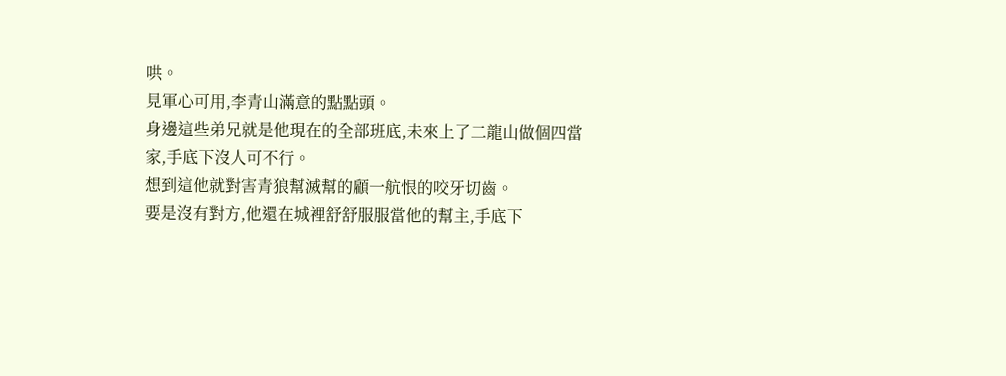哄。
見軍心可用,李青山滿意的點點頭。
身邊這些弟兄就是他現在的全部班底,未來上了二龍山做個四當家,手底下沒人可不行。
想到這他就對害青狼幫滅幫的顧一航恨的咬牙切齒。
要是沒有對方,他還在城裡舒舒服服當他的幫主,手底下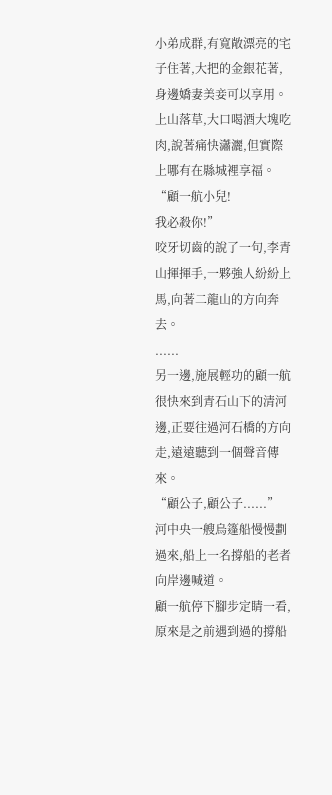小弟成群,有寬敞漂亮的宅子住著,大把的金銀花著,身邊嬌妻美妾可以享用。
上山落草,大口喝酒大塊吃肉,說著痛快瀟灑,但實際上哪有在縣城裡享福。
“顧一航小兒!
我必殺你!”
咬牙切齒的說了一句,李青山揮揮手,一夥強人紛紛上馬,向著二龍山的方向奔去。
......
另一邊,施展輕功的顧一航很快來到青石山下的清河邊,正要往過河石橋的方向走,遠遠聽到一個聲音傳來。
“顧公子,顧公子......”
河中央一艘烏篷船慢慢劃過來,船上一名撐船的老者向岸邊喊道。
顧一航停下腳步定睛一看,原來是之前遇到過的撐船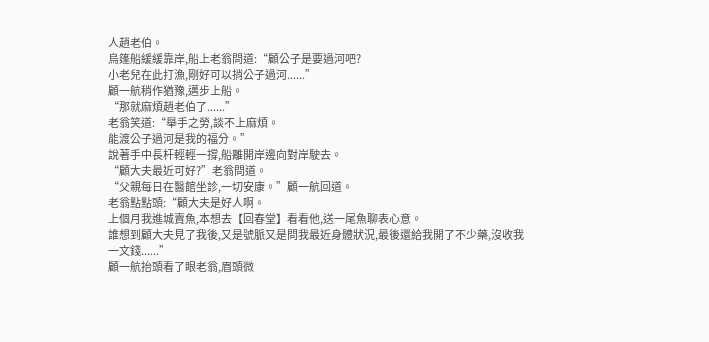人趙老伯。
烏篷船緩緩靠岸,船上老翁問道:“顧公子是要過河吧?
小老兒在此打漁,剛好可以捎公子過河......”
顧一航稍作猶豫,邁步上船。
“那就麻煩趙老伯了......”
老翁笑道:“舉手之勞,談不上麻煩。
能渡公子過河是我的福分。”
說著手中長杆輕輕一撐,船離開岸邊向對岸駛去。
“顧大夫最近可好?”老翁問道。
“父親每日在醫館坐診,一切安康。”顧一航回道。
老翁點點頭:“顧大夫是好人啊。
上個月我進城賣魚,本想去【回春堂】看看他,送一尾魚聊表心意。
誰想到顧大夫見了我後,又是號脈又是問我最近身體狀況,最後還給我開了不少藥,沒收我一文錢......”
顧一航抬頭看了眼老翁,眉頭微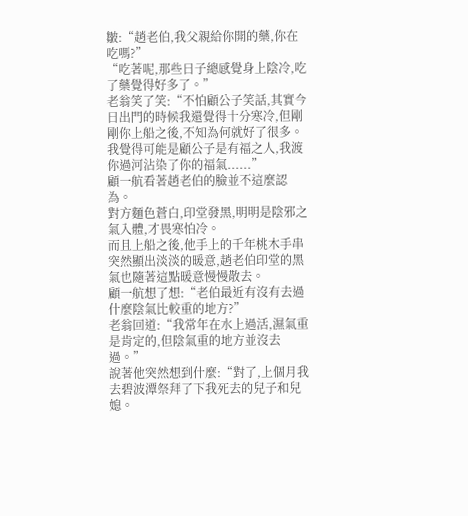皺:“趙老伯,我父親給你開的藥,你在吃嗎?”
“吃著呢,那些日子總感覺身上陰冷,吃了藥覺得好多了。”
老翁笑了笑:“不怕顧公子笑話,其實今日出門的時候我還覺得十分寒冷,但剛剛你上船之後,不知為何就好了很多。
我覺得可能是顧公子是有福之人,我渡你過河沾染了你的福氣......”
顧一航看著趙老伯的臉並不這麼認為。
對方麵色蒼白,印堂發黑,明明是陰邪之氣入體,才畏寒怕冷。
而且上船之後,他手上的千年桃木手串突然顯出淡淡的暖意,趙老伯印堂的黑氣也隨著這點暖意慢慢散去。
顧一航想了想:“老伯最近有沒有去過什麼陰氣比較重的地方?”
老翁回道:“我常年在水上過活,濕氣重是肯定的,但陰氣重的地方並沒去過。”
說著他突然想到什麼:“對了,上個月我去碧波潭祭拜了下我死去的兒子和兒媳。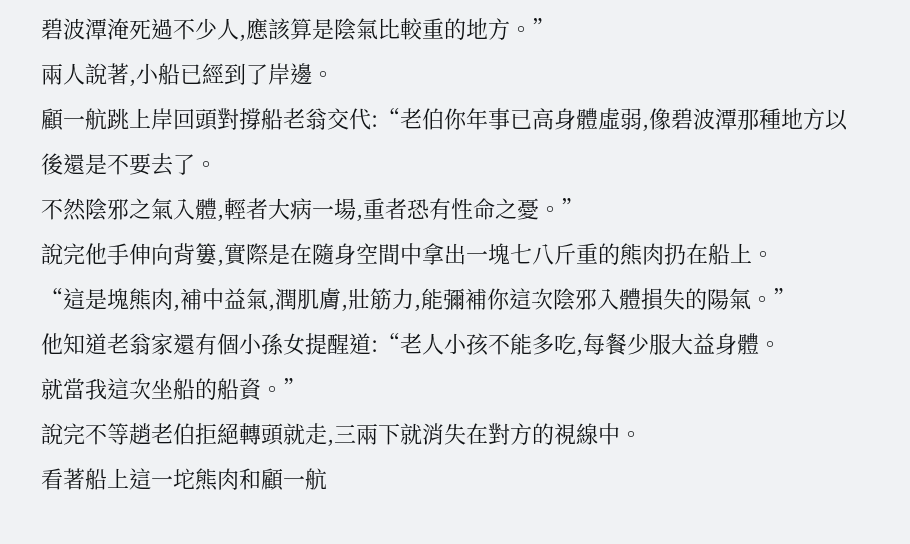碧波潭淹死過不少人,應該算是陰氣比較重的地方。”
兩人說著,小船已經到了岸邊。
顧一航跳上岸回頭對撐船老翁交代:“老伯你年事已高身體虛弱,像碧波潭那種地方以後還是不要去了。
不然陰邪之氣入體,輕者大病一場,重者恐有性命之憂。”
說完他手伸向背簍,實際是在隨身空間中拿出一塊七八斤重的熊肉扔在船上。
“這是塊熊肉,補中益氣,潤肌膚,壯筋力,能彌補你這次陰邪入體損失的陽氣。”
他知道老翁家還有個小孫女提醒道:“老人小孩不能多吃,每餐少服大益身體。
就當我這次坐船的船資。”
說完不等趙老伯拒絕轉頭就走,三兩下就消失在對方的視線中。
看著船上這一坨熊肉和顧一航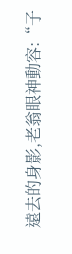遠去的身影,老翁眼神動容:“子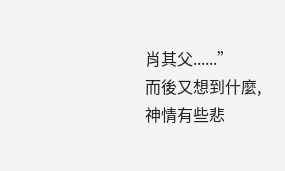肖其父......”
而後又想到什麼,神情有些悲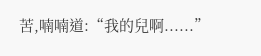苦,喃喃道:“我的兒啊......”